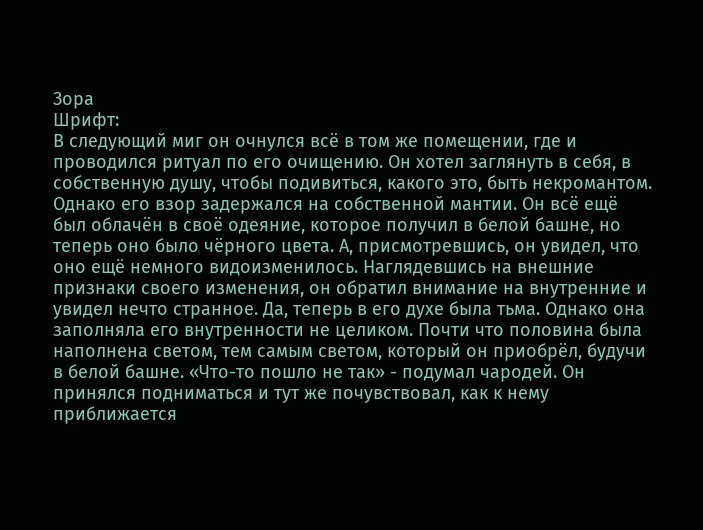Зора
Шрифт:
В следующий миг он очнулся всё в том же помещении, где и проводился ритуал по его очищению. Он хотел заглянуть в себя, в собственную душу, чтобы подивиться, какого это, быть некромантом. Однако его взор задержался на собственной мантии. Он всё ещё был облачён в своё одеяние, которое получил в белой башне, но теперь оно было чёрного цвета. А, присмотревшись, он увидел, что оно ещё немного видоизменилось. Наглядевшись на внешние признаки своего изменения, он обратил внимание на внутренние и увидел нечто странное. Да, теперь в его духе была тьма. Однако она заполняла его внутренности не целиком. Почти что половина была наполнена светом, тем самым светом, который он приобрёл, будучи в белой башне. «Что-то пошло не так» - подумал чародей. Он принялся подниматься и тут же почувствовал, как к нему приближается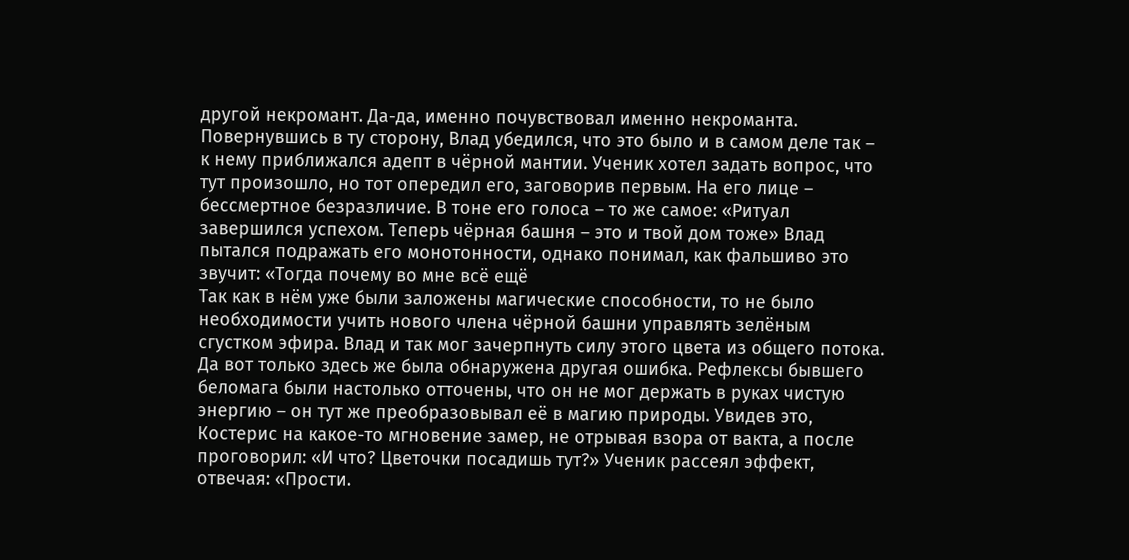другой некромант. Да-да, именно почувствовал именно некроманта. Повернувшись в ту сторону, Влад убедился, что это было и в самом деле так – к нему приближался адепт в чёрной мантии. Ученик хотел задать вопрос, что тут произошло, но тот опередил его, заговорив первым. На его лице – бессмертное безразличие. В тоне его голоса – то же самое: «Ритуал завершился успехом. Теперь чёрная башня – это и твой дом тоже» Влад пытался подражать его монотонности, однако понимал, как фальшиво это звучит: «Тогда почему во мне всё ещё
Так как в нём уже были заложены магические способности, то не было необходимости учить нового члена чёрной башни управлять зелёным сгустком эфира. Влад и так мог зачерпнуть силу этого цвета из общего потока. Да вот только здесь же была обнаружена другая ошибка. Рефлексы бывшего беломага были настолько отточены, что он не мог держать в руках чистую энергию – он тут же преобразовывал её в магию природы. Увидев это, Костерис на какое-то мгновение замер, не отрывая взора от вакта, а после проговорил: «И что? Цветочки посадишь тут?» Ученик рассеял эффект, отвечая: «Прости.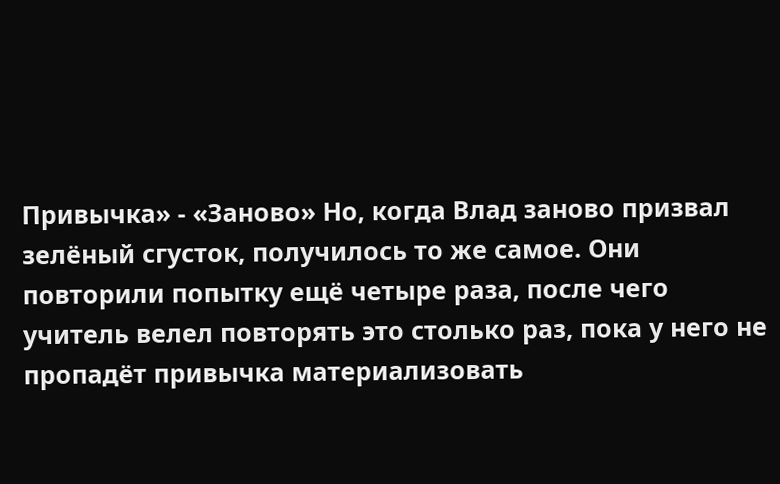Привычка» - «Заново» Но, когда Влад заново призвал зелёный сгусток, получилось то же самое. Они повторили попытку ещё четыре раза, после чего учитель велел повторять это столько раз, пока у него не пропадёт привычка материализовать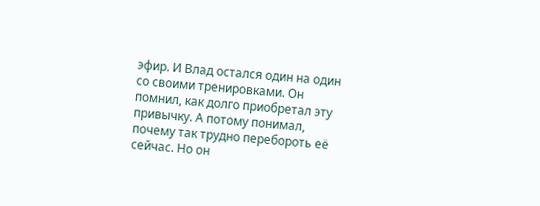эфир. И Влад остался один на один со своими тренировками. Он помнил, как долго приобретал эту привычку. А потому понимал, почему так трудно перебороть её сейчас. Но он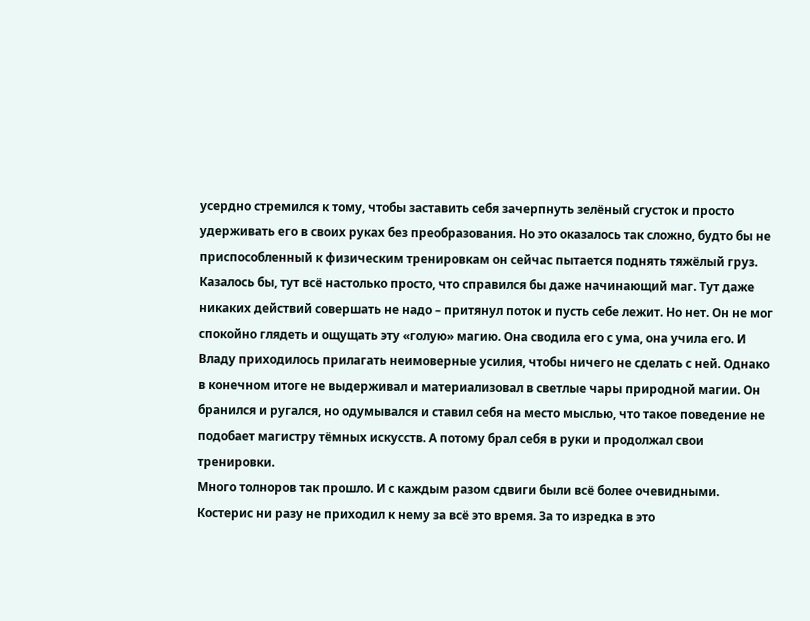усердно стремился к тому, чтобы заставить себя зачерпнуть зелёный сгусток и просто удерживать его в своих руках без преобразования. Но это оказалось так сложно, будто бы не приспособленный к физическим тренировкам он сейчас пытается поднять тяжёлый груз. Казалось бы, тут всё настолько просто, что справился бы даже начинающий маг. Тут даже никаких действий совершать не надо – притянул поток и пусть себе лежит. Но нет. Он не мог спокойно глядеть и ощущать эту «голую» магию. Она сводила его с ума, она учила его. И Владу приходилось прилагать неимоверные усилия, чтобы ничего не сделать с ней. Однако в конечном итоге не выдерживал и материализовал в светлые чары природной магии. Он бранился и ругался, но одумывался и ставил себя на место мыслью, что такое поведение не подобает магистру тёмных искусств. А потому брал себя в руки и продолжал свои тренировки.
Много толноров так прошло. И с каждым разом сдвиги были всё более очевидными. Костерис ни разу не приходил к нему за всё это время. За то изредка в это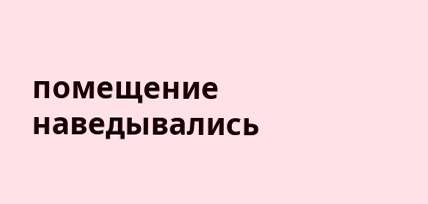помещение наведывались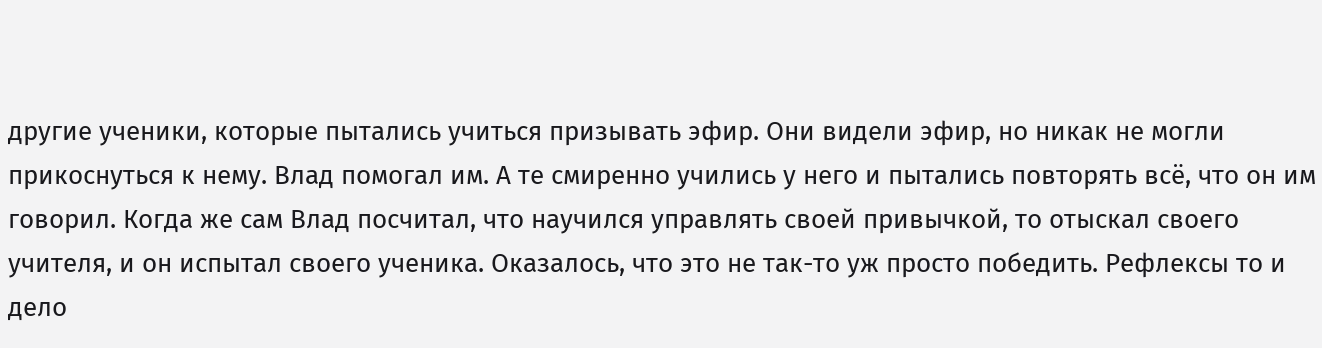другие ученики, которые пытались учиться призывать эфир. Они видели эфир, но никак не могли прикоснуться к нему. Влад помогал им. А те смиренно учились у него и пытались повторять всё, что он им говорил. Когда же сам Влад посчитал, что научился управлять своей привычкой, то отыскал своего учителя, и он испытал своего ученика. Оказалось, что это не так-то уж просто победить. Рефлексы то и дело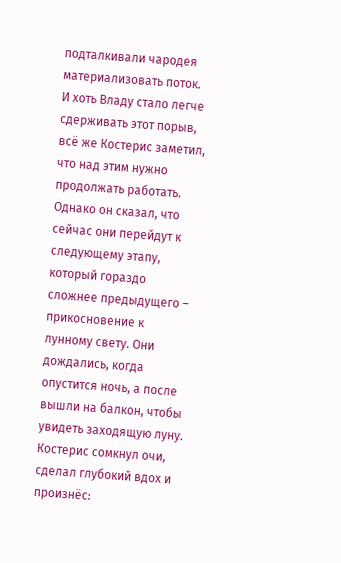подталкивали чародея материализовать поток. И хоть Владу стало легче сдерживать этот порыв, всё же Костерис заметил, что над этим нужно продолжать работать. Однако он сказал, что сейчас они перейдут к следующему этапу, который гораздо сложнее предыдущего – прикосновение к лунному свету. Они дождались, когда опустится ночь, а после вышли на балкон, чтобы увидеть заходящую луну. Костерис сомкнул очи, сделал глубокий вдох и произнёс: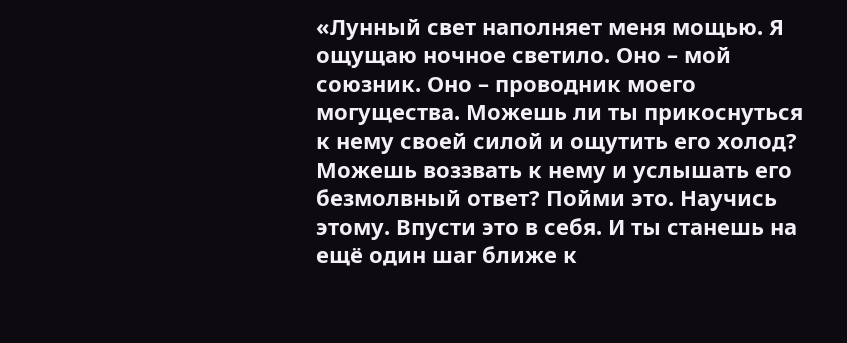«Лунный свет наполняет меня мощью. Я ощущаю ночное светило. Оно – мой союзник. Оно – проводник моего могущества. Можешь ли ты прикоснуться к нему своей силой и ощутить его холод? Можешь воззвать к нему и услышать его безмолвный ответ? Пойми это. Научись этому. Впусти это в себя. И ты станешь на ещё один шаг ближе к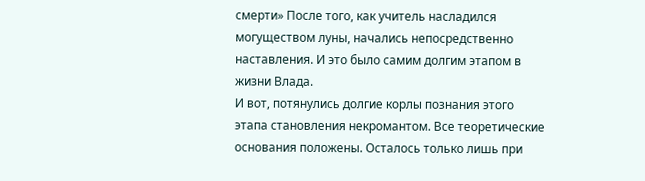смерти» После того, как учитель насладился могуществом луны, начались непосредственно наставления. И это было самим долгим этапом в жизни Влада.
И вот, потянулись долгие корлы познания этого этапа становления некромантом. Все теоретические основания положены. Осталось только лишь при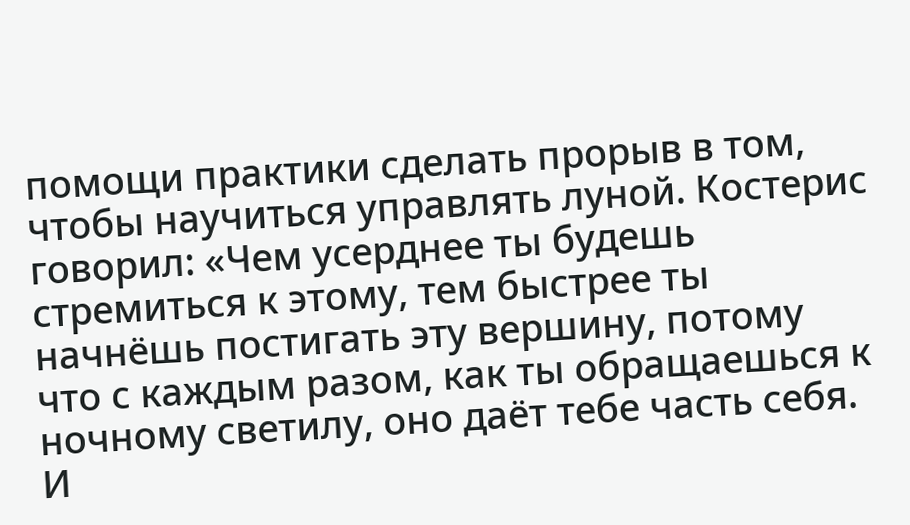помощи практики сделать прорыв в том, чтобы научиться управлять луной. Костерис говорил: «Чем усерднее ты будешь стремиться к этому, тем быстрее ты начнёшь постигать эту вершину, потому что с каждым разом, как ты обращаешься к ночному светилу, оно даёт тебе часть себя. И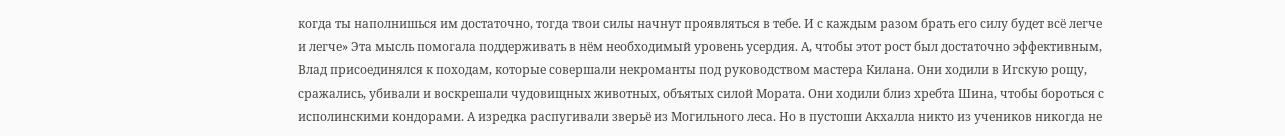когда ты наполнишься им достаточно, тогда твои силы начнут проявляться в тебе. И с каждым разом брать его силу будет всё легче и легче» Эта мысль помогала поддерживать в нём необходимый уровень усердия. А, чтобы этот рост был достаточно эффективным, Влад присоединялся к походам, которые совершали некроманты под руководством мастера Килана. Они ходили в Игскую рощу, сражались, убивали и воскрешали чудовищных животных, объятых силой Мората. Они ходили близ хребта Шина, чтобы бороться с исполинскими кондорами. А изредка распугивали зверьё из Могильного леса. Но в пустоши Акхалла никто из учеников никогда не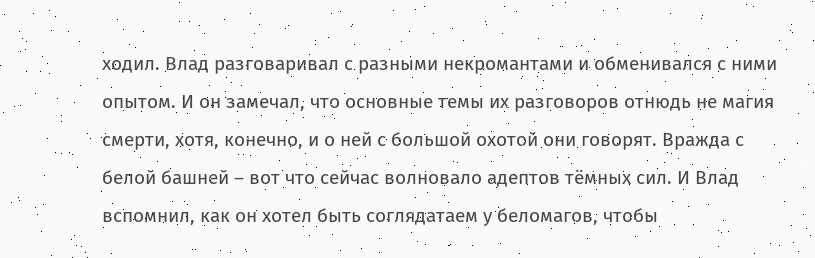ходил. Влад разговаривал с разными некромантами и обменивался с ними опытом. И он замечал, что основные темы их разговоров отнюдь не магия смерти, хотя, конечно, и о ней с большой охотой они говорят. Вражда с белой башней – вот что сейчас волновало адептов тёмных сил. И Влад вспомнил, как он хотел быть соглядатаем у беломагов, чтобы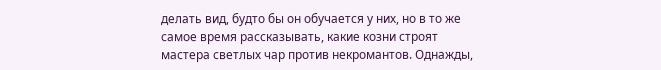делать вид, будто бы он обучается у них, но в то же самое время рассказывать, какие козни строят мастера светлых чар против некромантов. Однажды,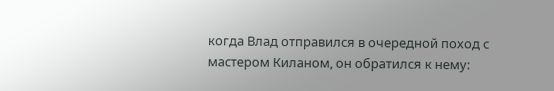когда Влад отправился в очередной поход с мастером Киланом, он обратился к нему: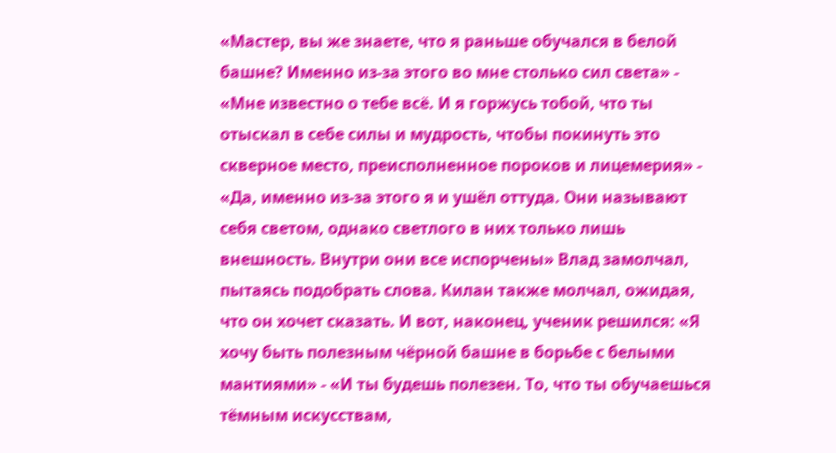«Мастер, вы же знаете, что я раньше обучался в белой башне? Именно из-за этого во мне столько сил света» - «Мне известно о тебе всё. И я горжусь тобой, что ты отыскал в себе силы и мудрость, чтобы покинуть это скверное место, преисполненное пороков и лицемерия» - «Да, именно из-за этого я и ушёл оттуда. Они называют себя светом, однако светлого в них только лишь внешность. Внутри они все испорчены» Влад замолчал, пытаясь подобрать слова. Килан также молчал, ожидая, что он хочет сказать. И вот, наконец, ученик решился: «Я хочу быть полезным чёрной башне в борьбе с белыми мантиями» - «И ты будешь полезен. То, что ты обучаешься тёмным искусствам,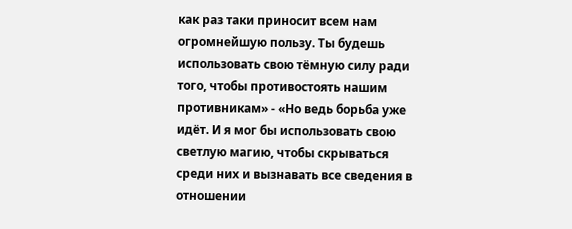как раз таки приносит всем нам огромнейшую пользу. Ты будешь использовать свою тёмную силу ради того, чтобы противостоять нашим противникам» - «Но ведь борьба уже идёт. И я мог бы использовать свою светлую магию, чтобы скрываться среди них и вызнавать все сведения в отношении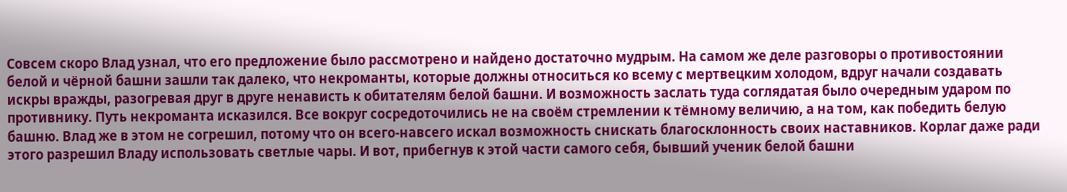Совсем скоро Влад узнал, что его предложение было рассмотрено и найдено достаточно мудрым. На самом же деле разговоры о противостоянии белой и чёрной башни зашли так далеко, что некроманты, которые должны относиться ко всему с мертвецким холодом, вдруг начали создавать искры вражды, разогревая друг в друге ненависть к обитателям белой башни. И возможность заслать туда соглядатая было очередным ударом по противнику. Путь некроманта исказился. Все вокруг сосредоточились не на своём стремлении к тёмному величию, а на том, как победить белую башню. Влад же в этом не согрешил, потому что он всего-навсего искал возможность снискать благосклонность своих наставников. Корлаг даже ради этого разрешил Владу использовать светлые чары. И вот, прибегнув к этой части самого себя, бывший ученик белой башни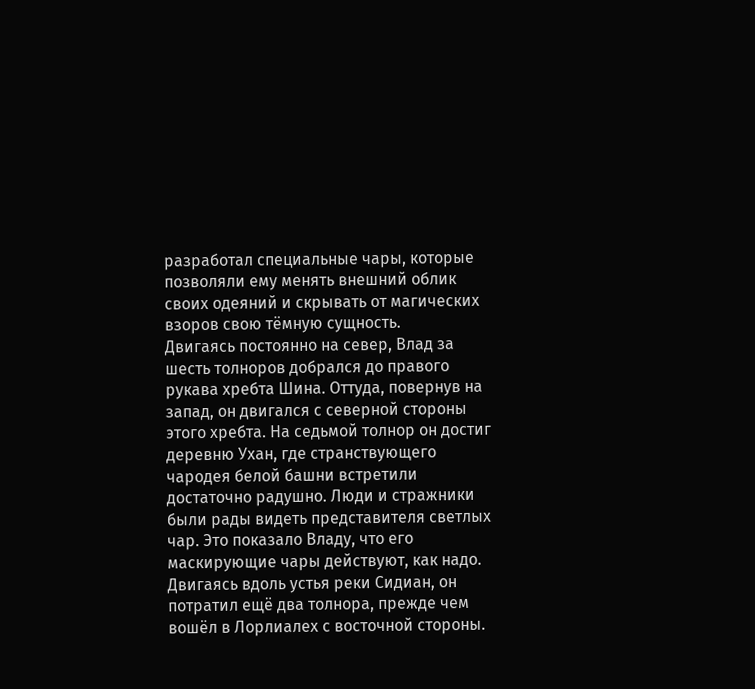разработал специальные чары, которые позволяли ему менять внешний облик своих одеяний и скрывать от магических взоров свою тёмную сущность.
Двигаясь постоянно на север, Влад за шесть толноров добрался до правого рукава хребта Шина. Оттуда, повернув на запад, он двигался с северной стороны этого хребта. На седьмой толнор он достиг деревню Ухан, где странствующего чародея белой башни встретили достаточно радушно. Люди и стражники были рады видеть представителя светлых чар. Это показало Владу, что его маскирующие чары действуют, как надо. Двигаясь вдоль устья реки Сидиан, он потратил ещё два толнора, прежде чем вошёл в Лорлиалех с восточной стороны.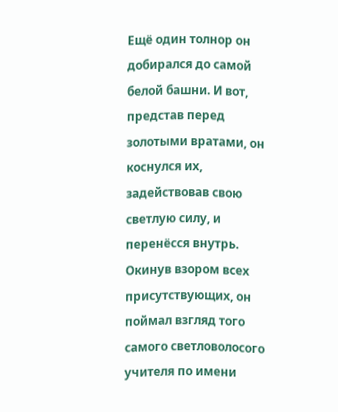Ещё один толнор он добирался до самой белой башни. И вот, представ перед золотыми вратами, он коснулся их, задействовав свою светлую силу, и перенёсся внутрь. Окинув взором всех присутствующих, он поймал взгляд того самого светловолосого учителя по имени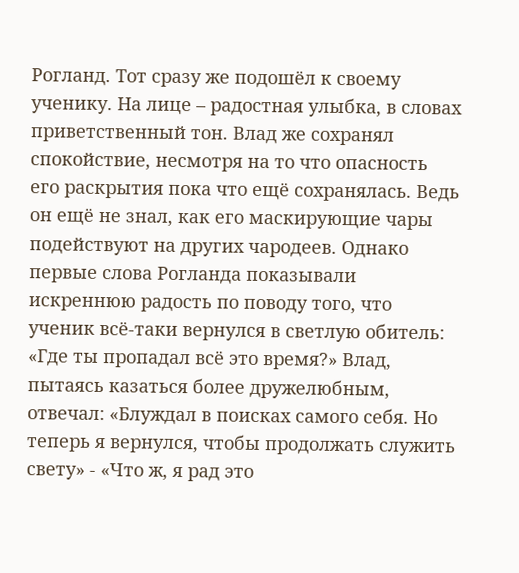Рогланд. Тот сразу же подошёл к своему ученику. На лице – радостная улыбка, в словах приветственный тон. Влад же сохранял спокойствие, несмотря на то что опасность его раскрытия пока что ещё сохранялась. Ведь он ещё не знал, как его маскирующие чары подействуют на других чародеев. Однако первые слова Рогланда показывали искреннюю радость по поводу того, что ученик всё-таки вернулся в светлую обитель: «Где ты пропадал всё это время?» Влад, пытаясь казаться более дружелюбным, отвечал: «Блуждал в поисках самого себя. Но теперь я вернулся, чтобы продолжать служить свету» - «Что ж, я рад это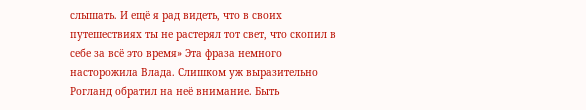слышать. И ещё я рад видеть, что в своих путешествиях ты не растерял тот свет, что скопил в себе за всё это время» Эта фраза немного насторожила Влада. Слишком уж выразительно Рогланд обратил на неё внимание. Быть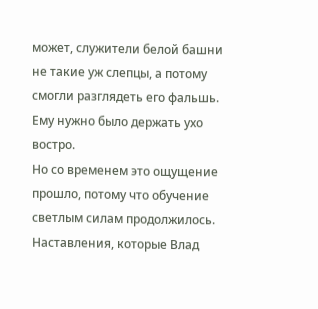может, служители белой башни не такие уж слепцы, а потому смогли разглядеть его фальшь. Ему нужно было держать ухо востро.
Но со временем это ощущение прошло, потому что обучение светлым силам продолжилось. Наставления, которые Влад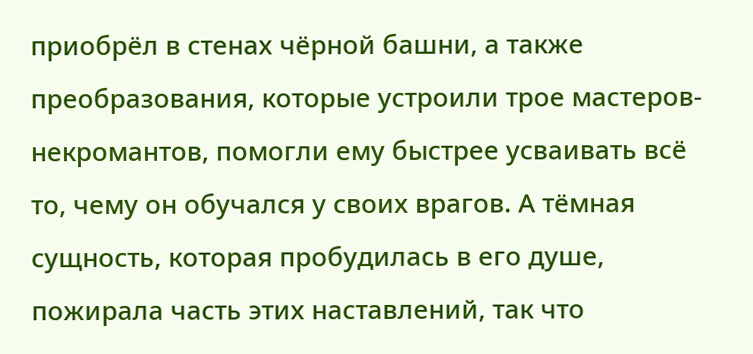приобрёл в стенах чёрной башни, а также преобразования, которые устроили трое мастеров-некромантов, помогли ему быстрее усваивать всё то, чему он обучался у своих врагов. А тёмная сущность, которая пробудилась в его душе, пожирала часть этих наставлений, так что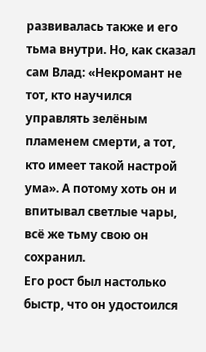развивалась также и его тьма внутри. Но, как сказал сам Влад: «Некромант не тот, кто научился управлять зелёным пламенем смерти, а тот, кто имеет такой настрой ума». А потому хоть он и впитывал светлые чары, всё же тьму свою он сохранил.
Его рост был настолько быстр, что он удостоился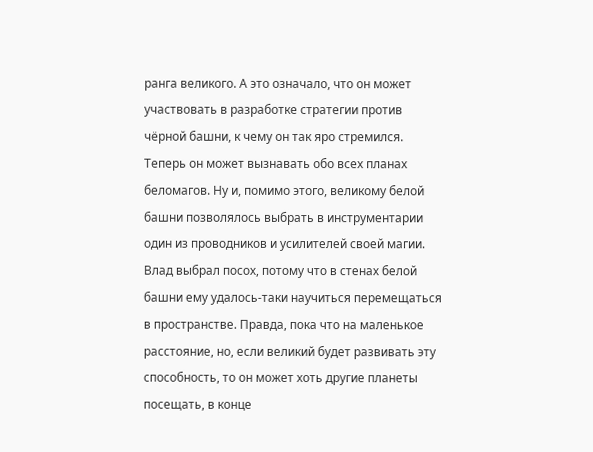ранга великого. А это означало, что он может участвовать в разработке стратегии против чёрной башни, к чему он так яро стремился. Теперь он может вызнавать обо всех планах беломагов. Ну и, помимо этого, великому белой башни позволялось выбрать в инструментарии один из проводников и усилителей своей магии. Влад выбрал посох, потому что в стенах белой башни ему удалось-таки научиться перемещаться в пространстве. Правда, пока что на маленькое расстояние, но, если великий будет развивать эту способность, то он может хоть другие планеты посещать, в конце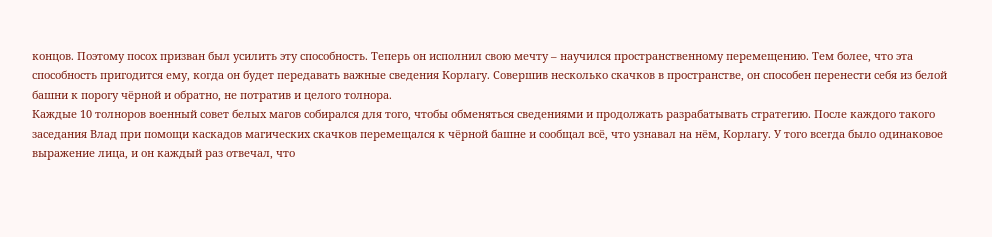концов. Поэтому посох призван был усилить эту способность. Теперь он исполнил свою мечту – научился пространственному перемещению. Тем более, что эта способность пригодится ему, когда он будет передавать важные сведения Корлагу. Совершив несколько скачков в пространстве, он способен перенести себя из белой башни к порогу чёрной и обратно, не потратив и целого толнора.
Каждые 10 толноров военный совет белых магов собирался для того, чтобы обменяться сведениями и продолжать разрабатывать стратегию. После каждого такого заседания Влад при помощи каскадов магических скачков перемещался к чёрной башне и сообщал всё, что узнавал на нём, Корлагу. У того всегда было одинаковое выражение лица, и он каждый раз отвечал, что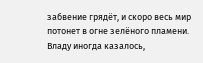забвение грядёт, и скоро весь мир потонет в огне зелёного пламени. Владу иногда казалось,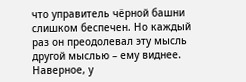что управитель чёрной башни слишком беспечен. Но каждый раз он преодолевал эту мысль другой мыслью – ему виднее. Наверное, у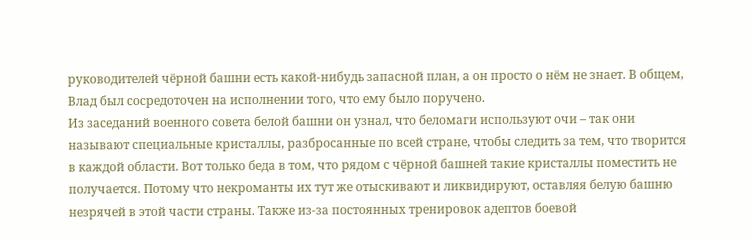руководителей чёрной башни есть какой-нибудь запасной план, а он просто о нём не знает. В общем, Влад был сосредоточен на исполнении того, что ему было поручено.
Из заседаний военного совета белой башни он узнал, что беломаги используют очи – так они называют специальные кристаллы, разбросанные по всей стране, чтобы следить за тем, что творится в каждой области. Вот только беда в том, что рядом с чёрной башней такие кристаллы поместить не получается. Потому что некроманты их тут же отыскивают и ликвидируют, оставляя белую башню незрячей в этой части страны. Также из-за постоянных тренировок адептов боевой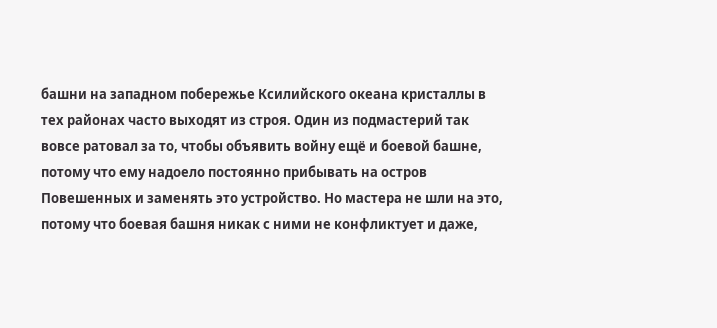башни на западном побережье Ксилийского океана кристаллы в тех районах часто выходят из строя. Один из подмастерий так вовсе ратовал за то, чтобы объявить войну ещё и боевой башне, потому что ему надоело постоянно прибывать на остров Повешенных и заменять это устройство. Но мастера не шли на это, потому что боевая башня никак с ними не конфликтует и даже,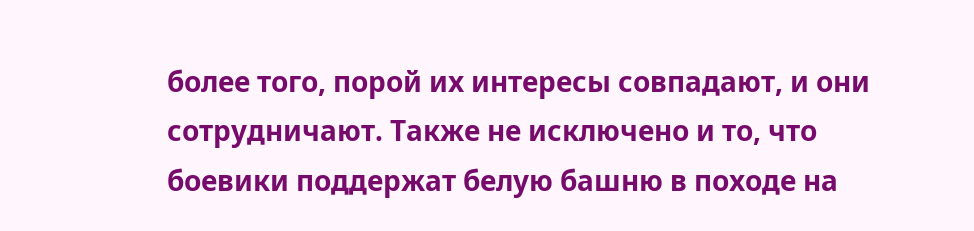более того, порой их интересы совпадают, и они сотрудничают. Также не исключено и то, что боевики поддержат белую башню в походе на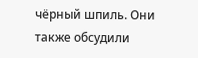чёрный шпиль. Они также обсудили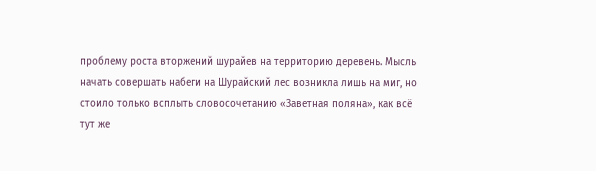проблему роста вторжений шурайев на территорию деревень. Мысль начать совершать набеги на Шурайский лес возникла лишь на миг, но стоило только всплыть словосочетанию «Заветная поляна», как всё тут же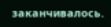заканчивалось.